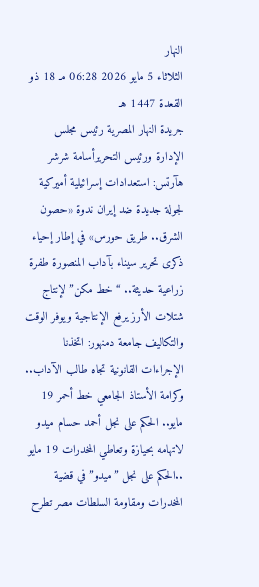النهار
الثلاثاء 5 مايو 2026 06:28 مـ 18 ذو القعدة 1447 هـ
جريدة النهار المصرية رئيس مجلس الإدارة ورئيس التحريرأسامة شرشر
هآرتس: استعدادات إسرائيلية أميركية لجولة جديدة ضد إيران ندوة «حصون الشرق.. طريق حورس» في إطار إحياء ذكرى تحرير سيناء بآداب المنصورة طفرة زراعية حديثة.. “خط مكن” لإنتاج شتلات الأرز يرفع الإنتاجية ويوفر الوقت والتكاليف جامعة دمنهور: اتخذنا الإجراءات القانونية تجاه طالب الآداب.. وكرامة الأستاذ الجامعي خط أحمر 19 مايو.. الحكم على نجل أحمد حسام ميدو لاتهامه بحيازة وتعاطي المخدرات 19 مايو ..الحكم على نجل ”ميدو” في قضية المخدرات ومقاومة السلطات مصر تطرح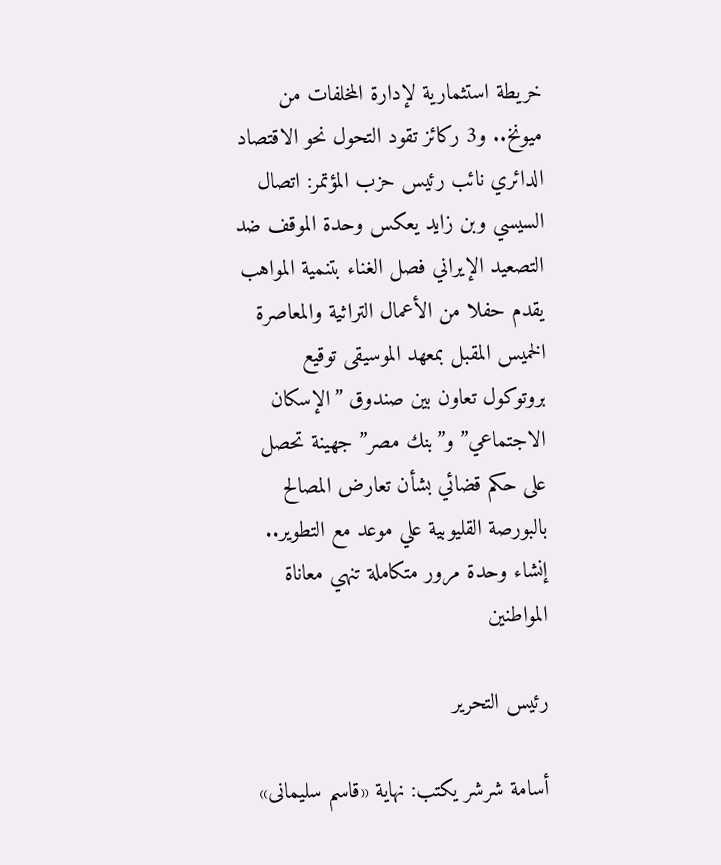خريطة استثمارية لإدارة المخلفات من ميونخ.. و3 ركائز تقود التحول نحو الاقتصاد الدائري نائب رئيس حزب المؤتمر: اتصال السيسي وبن زايد يعكس وحدة الموقف ضد التصعيد الإيراني فصل الغناء بتنمية المواهب يقدم حفلا من الأعمال التراثية والمعاصرة الخميس المقبل بمعهد الموسيقى توقيع بروتوكول تعاون بين صندوق ”الإسكان الاجتماعي” و”بنك مصر” جهينة تحصل على حكم قضائي بشأن تعارض المصالح بالبورصة القليوبية علي موعد مع التطوير.. إنشاء وحدة مرور متكاملة تنهي معاناة المواطنين

رئيس التحرير

أسامة شرشر يكتب: نهاية «قاسم سليمانى»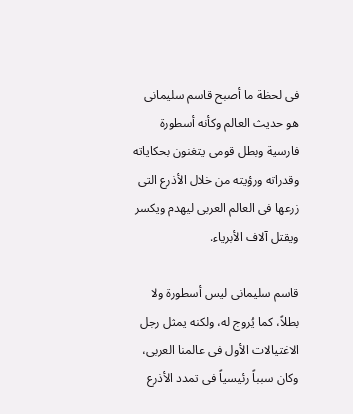فى لحظة ما أصبح قاسم سليمانى هو حديث العالم وكأنه أسطورة فارسية وبطل قومى يتغنون بحكاياته وقدراته ورؤيته من خلال الأذرع التى زرعها فى العالم العربى ليهدم ويكسر ويقتل آلاف الأبرياء.

قاسم سليمانى ليس أسطورة ولا بطلاً، كما يُروج له، ولكنه يمثل رجل الاغتيالات الأول فى عالمنا العربى، وكان سبباً رئيسياً فى تمدد الأذرع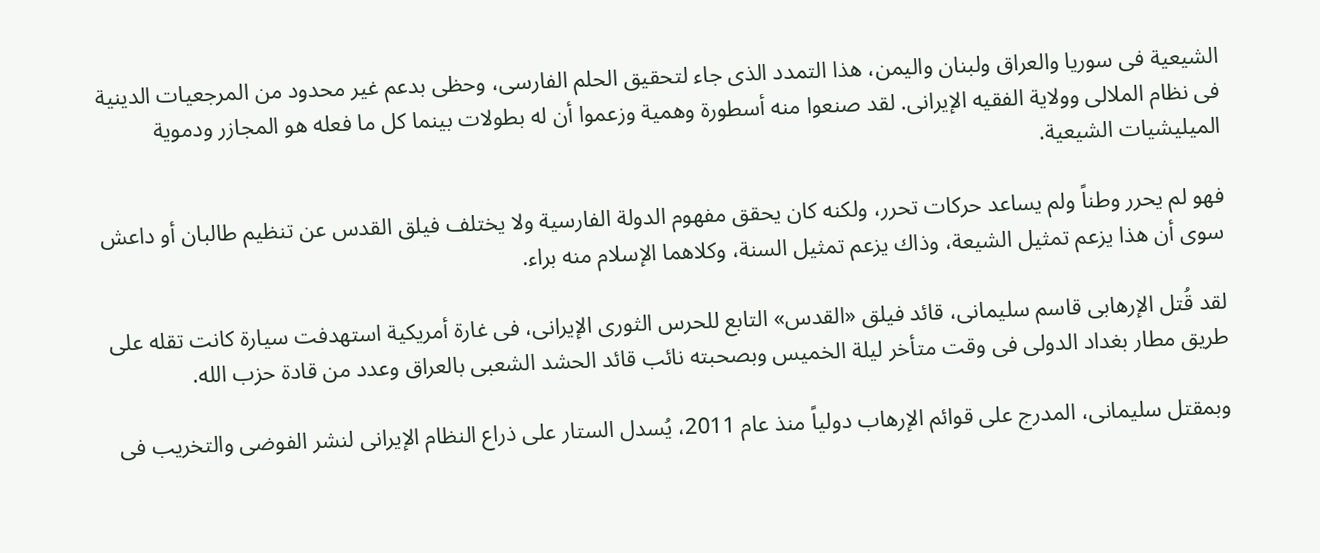الشيعية فى سوريا والعراق ولبنان واليمن، هذا التمدد الذى جاء لتحقيق الحلم الفارسى، وحظى بدعم غير محدود من المرجعيات الدينية فى نظام الملالى وولاية الفقيه الإيرانى. لقد صنعوا منه أسطورة وهمية وزعموا أن له بطولات بينما كل ما فعله هو المجازر ودموية الميليشيات الشيعية.

فهو لم يحرر وطناً ولم يساعد حركات تحرر، ولكنه كان يحقق مفهوم الدولة الفارسية ولا يختلف فيلق القدس عن تنظيم طالبان أو داعش سوى أن هذا يزعم تمثيل الشيعة، وذاك يزعم تمثيل السنة، وكلاهما الإسلام منه براء.

لقد قُتل الإرهابى قاسم سليمانى، قائد فيلق «القدس» التابع للحرس الثورى الإيرانى، فى غارة أمريكية استهدفت سيارة كانت تقله على طريق مطار بغداد الدولى فى وقت متأخر ليلة الخميس وبصحبته نائب قائد الحشد الشعبى بالعراق وعدد من قادة حزب الله.

وبمقتل سليمانى، المدرج على قوائم الإرهاب دولياً منذ عام 2011، يُسدل الستار على ذراع النظام الإيرانى لنشر الفوضى والتخريب فى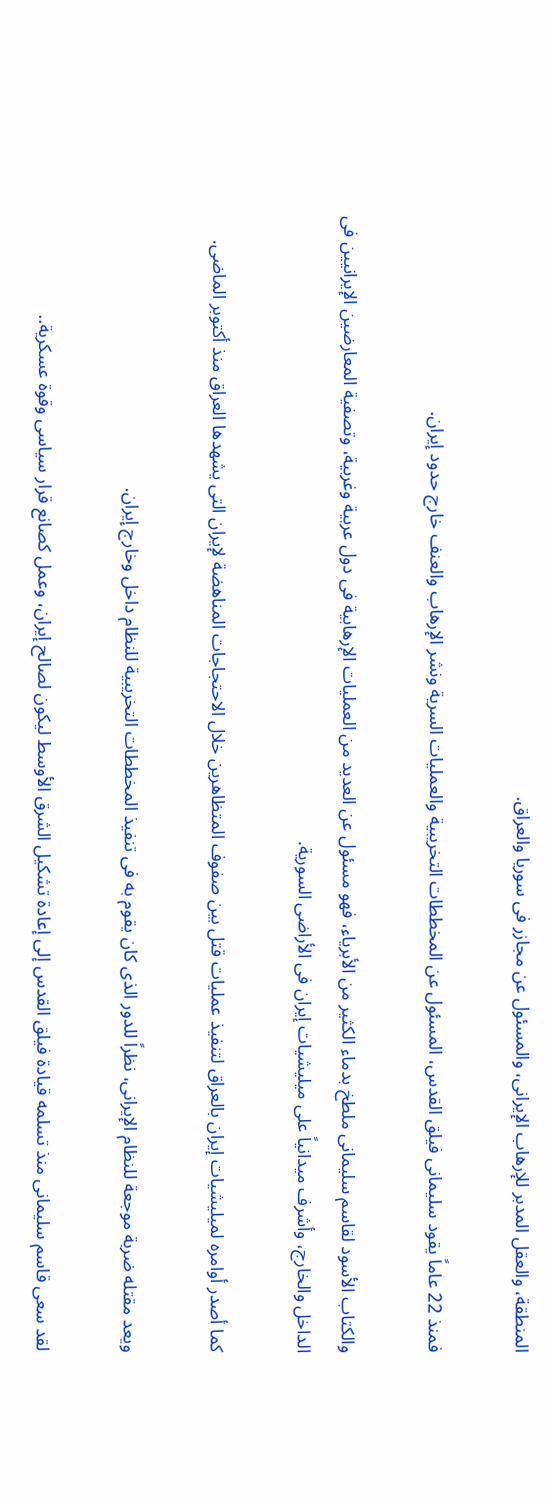المنطقة، والعقل المدبر للإرهاب الإيرانى، والمسئول عن مجازر فى سوريا والعراق.

فمنذ 22 عاماً يقود سليمانى فيلق القدس، المسئول عن المخططات التخريبية والعمليات السرية ونشر الإرهاب والعنف خارج حدود إيران.

والكتاب الأسود لقاسم سليمانى ملطخ بدماء الكثير من الأبرياء، فهو مسئول عن العديد من العمليات الإرهابية فى دول عربية وغربية، وتصفية المعارضين الإيرانيين فى الداخل والخارج، وأشرف ميدانياً على ميليشيات إيران فى الأراضى السورية.

كما أصدر أوامره لميليشيات إيران بالعراق لتنفيذ عمليات قتل بين صفوف المتظاهرين خلال الاحتجاجات المناهضة لإيران التى يشهدها العراق منذ أكتوبر الماضى.

ويعد مقتله ضربة موجعة للنظام الإيرانى، نظراً للدور الذى كان يقوم به فى تنفيذ المخططات التخريبية للنظام داخل وخارج إيران.

لقد سعى قاسم سليمانى منذ تسلمه قيادة فيلق القدس إلى إعادة تشكيل الشرق الأوسط ليكون لصالح إيران، وعمل كصانع قرار سياسى وقوة عسكرية..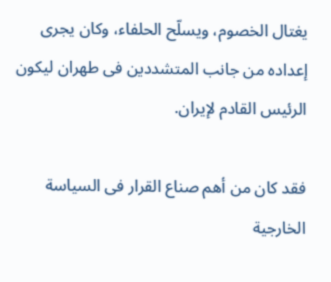يغتال الخصوم، ويسلّح الحلفاء، وكان يجرى إعداده من جانب المتشددين فى طهران ليكون الرئيس القادم لإيران.

فقد كان من أهم صناع القرار فى السياسة الخارجية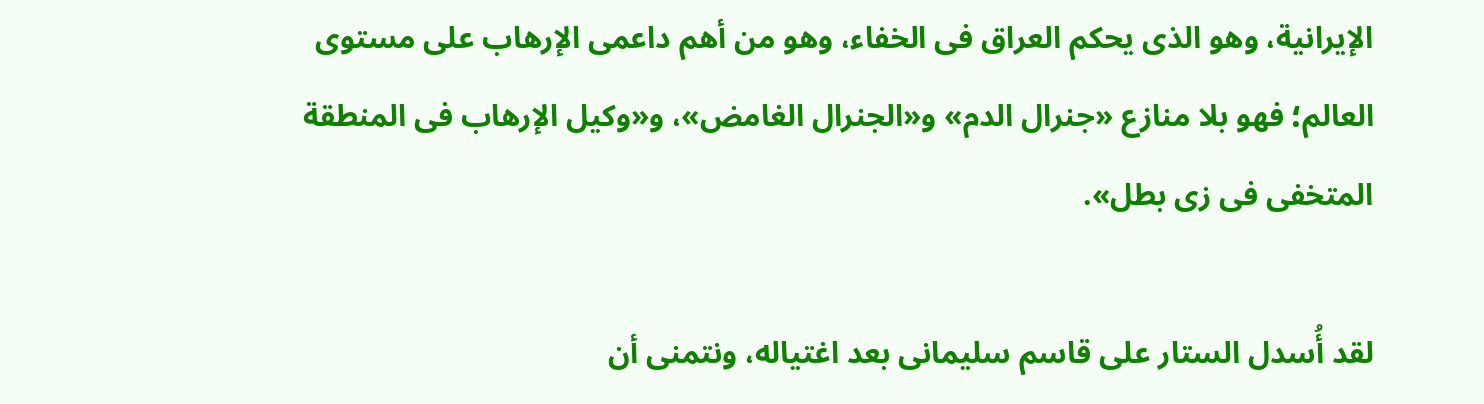الإيرانية، وهو الذى يحكم العراق فى الخفاء، وهو من أهم داعمى الإرهاب على مستوى العالم؛ فهو بلا منازع «جنرال الدم» و«الجنرال الغامض»، و«وكيل الإرهاب فى المنطقة المتخفى فى زى بطل».

لقد أُسدل الستار على قاسم سليمانى بعد اغتياله، ونتمنى أن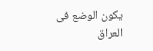يكون الوضع فى العراق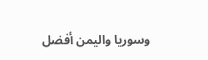وسوريا واليمن أفضل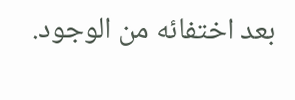بعد اختفائه من الوجود.